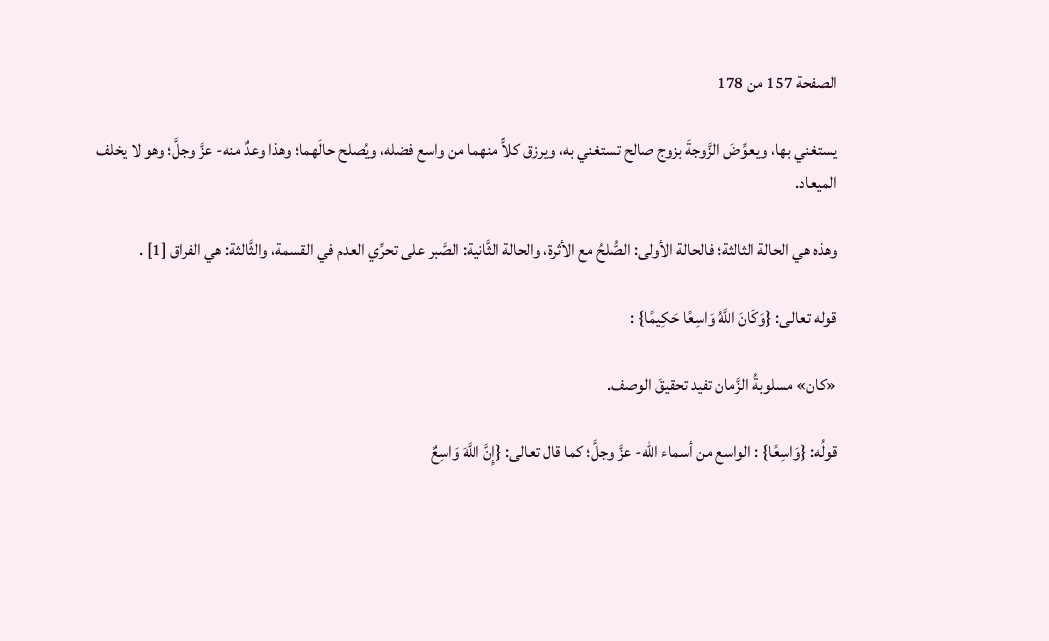الصفحة 157 من 178

يستغني بها، ويعوِّضَ الزَّوجةَ بزوج صالح تستغني به، ويرزق كلاًّ منهما من واسع فضله، ويُصلح حالَهما؛ وهذا وعدٌ منه- عزَّ وجلَّ؛ وهو لا يخلف الميعاد.

وهذه هي الحالة الثالثة؛ فالحالة الأولى: الصُّلحُ مع الأثرة، والحالة الثَّانية: الصَّبر على تحرِّي العدم في القسمة، والثَّالثة: هي الفراق [1] .

قوله تعالى: {وَكَانَ اللَّهُ وَاسِعًا حَكِيمًا} :

«كان» مسلوبةُ الزَّمان تفيد تحقيقَ الوصف.

قولُه: {وَاسِعًا} : الواسع من أسماء الله- عزَّ وجلَّ؛ كما قال تعالى: {إِنَّ اللَّهَ وَاسِعٌ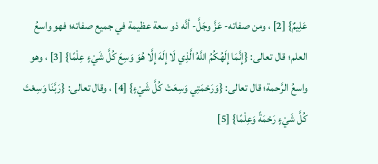عَلِيمٌ} [2] ، ومن صفاته- عَزَّ وجَلَّ- أنَّه ذو سعة عظيمة في جميع صفاته؛ فهو واسعُ العلم؛ قال تعالى: {إِنَّمَا إِلَهُكُمُ اللَّهُ الَّذِي لَا إِلَهَ إِلَّا هُوَ وَسِعَ كُلَّ شَيْءٍ عِلْمًا} [3] ، وهو واسعُ الرَّحمة؛ قال تعالى: {وَرَحْمَتِي وَسِعَتْ كُلَّ شَيْءٍ} [4] ، وقال تعالى: {رَبَّنَا وَسِعْتَ كُلَّ شَيْءٍ رَحْمَةً وَعِلْمًا} [5]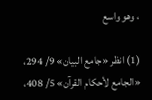، وهو واسع

(1) انظر «جامع البيان» 9/ 294، «الجامع لأحكام القرآن» 5/ 408،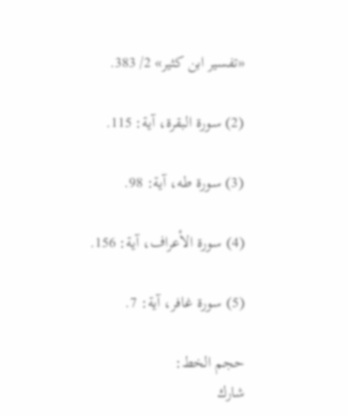«تفسير ابن كثير» 2/ 383.

(2) سورة البقرة، آية: 115.

(3) سورة طه، آية: 98.

(4) سورة الأعراف، آية: 156.

(5) سورة غافر، آية: 7.

حجم الخط:
شارك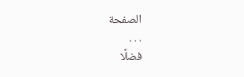الصفحة
. . .
فضلًا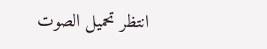انتظر تحميل الصوت